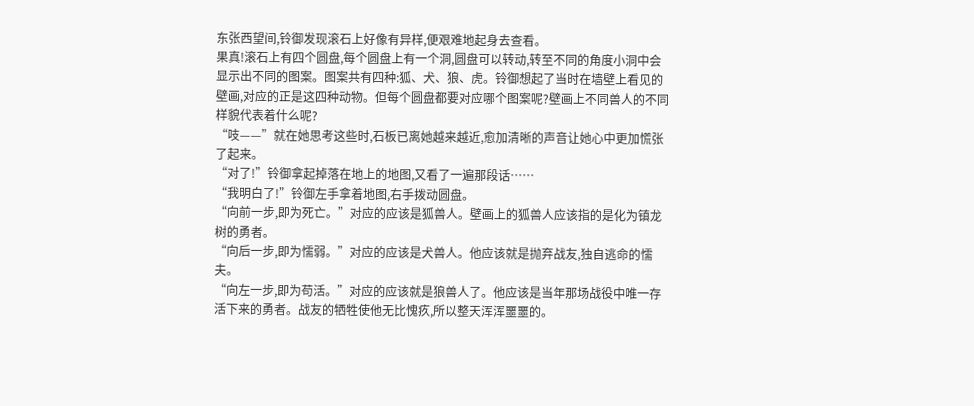东张西望间,铃御发现滚石上好像有异样,便艰难地起身去查看。
果真!滚石上有四个圆盘,每个圆盘上有一个洞,圆盘可以转动,转至不同的角度小洞中会显示出不同的图案。图案共有四种:狐、犬、狼、虎。铃御想起了当时在墙壁上看见的壁画,对应的正是这四种动物。但每个圆盘都要对应哪个图案呢?壁画上不同兽人的不同样貌代表着什么呢?
“吱——”就在她思考这些时,石板已离她越来越近,愈加清晰的声音让她心中更加慌张了起来。
“对了!”铃御拿起掉落在地上的地图,又看了一遍那段话……
“我明白了!”铃御左手拿着地图,右手拨动圆盘。
“向前一步,即为死亡。”对应的应该是狐兽人。壁画上的狐兽人应该指的是化为镇龙树的勇者。
“向后一步,即为懦弱。”对应的应该是犬兽人。他应该就是抛弃战友,独自逃命的懦夫。
“向左一步,即为苟活。”对应的应该就是狼兽人了。他应该是当年那场战役中唯一存活下来的勇者。战友的牺牲使他无比愧疚,所以整天浑浑噩噩的。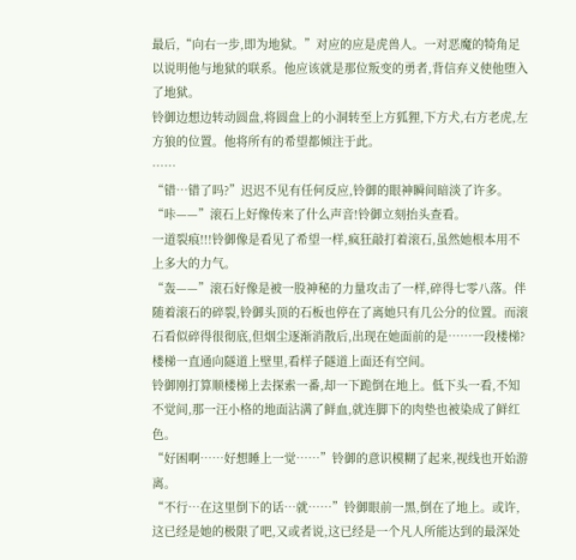最后,“向右一步,即为地狱。”对应的应是虎兽人。一对恶魔的犄角足以说明他与地狱的联系。他应该就是那位叛变的勇者,背信弃义使他堕入了地狱。
铃御边想边转动圆盘,将圆盘上的小洞转至上方狐狸,下方犬,右方老虎,左方狼的位置。他将所有的希望都倾注于此。
……
“错…错了吗?”迟迟不见有任何反应,铃御的眼神瞬间暗淡了许多。
“咔——”滚石上好像传来了什么声音!铃御立刻抬头查看。
一道裂痕!!!铃御像是看见了希望一样,疯狂敲打着滚石,虽然她根本用不上多大的力气。
“轰——”滚石好像是被一股神秘的力量攻击了一样,碎得七零八落。伴随着滚石的碎裂,铃御头顶的石板也停在了离她只有几公分的位置。而滚石看似碎得很彻底,但烟尘逐渐消散后,出现在她面前的是……一段楼梯?楼梯一直通向隧道上壁里,看样子隧道上面还有空间。
铃御刚打算顺楼梯上去探索一番,却一下跪倒在地上。低下头一看,不知不觉间,那一汪小格的地面沾满了鲜血,就连脚下的肉垫也被染成了鲜红色。
“好困啊……好想睡上一觉……”铃御的意识模糊了起来,视线也开始游离。
“不行…在这里倒下的话…就……”铃御眼前一黑,倒在了地上。或许,这已经是她的极限了吧,又或者说,这已经是一个凡人所能达到的最深处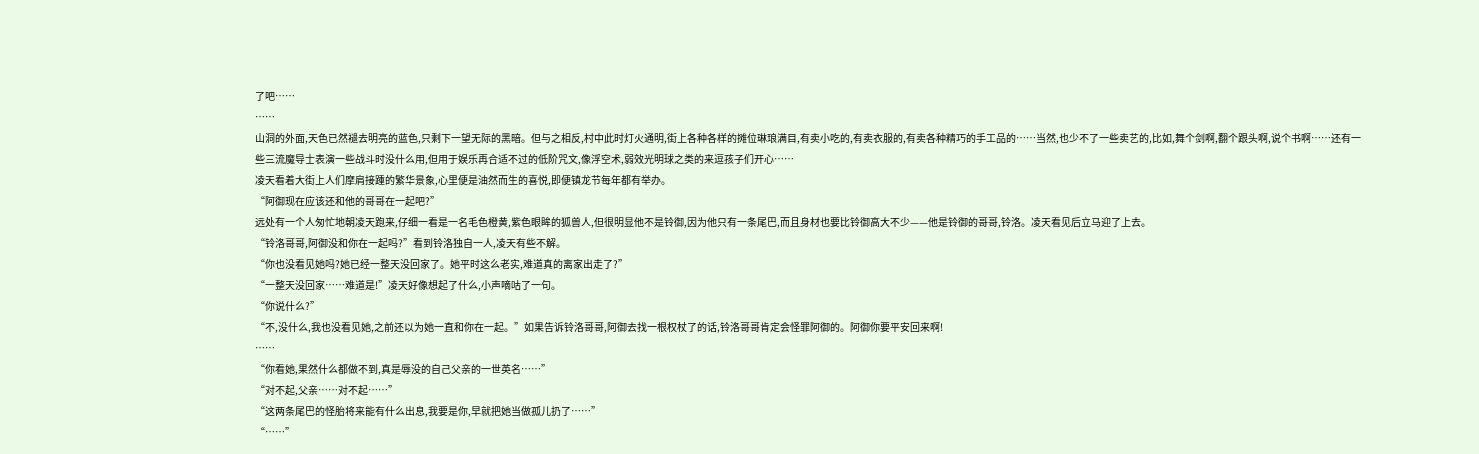了吧……
……
山洞的外面,天色已然褪去明亮的蓝色,只剩下一望无际的黑暗。但与之相反,村中此时灯火通明,街上各种各样的摊位琳琅满目,有卖小吃的,有卖衣服的,有卖各种精巧的手工品的……当然,也少不了一些卖艺的,比如,舞个剑啊,翻个跟头啊,说个书啊……还有一些三流魔导士表演一些战斗时没什么用,但用于娱乐再合适不过的低阶咒文,像浮空术,弱效光明球之类的来逗孩子们开心……
凌天看着大街上人们摩肩接踵的繁华景象,心里便是油然而生的喜悦,即便镇龙节每年都有举办。
“阿御现在应该还和他的哥哥在一起吧?”
远处有一个人匆忙地朝凌天跑来,仔细一看是一名毛色橙黄,紫色眼眸的狐兽人,但很明显他不是铃御,因为他只有一条尾巴,而且身材也要比铃御高大不少——他是铃御的哥哥,铃洛。凌天看见后立马迎了上去。
“铃洛哥哥,阿御没和你在一起吗?”看到铃洛独自一人,凌天有些不解。
“你也没看见她吗?她已经一整天没回家了。她平时这么老实,难道真的离家出走了?”
“一整天没回家……难道是!”凌天好像想起了什么,小声嘀咕了一句。
“你说什么?”
“不,没什么,我也没看见她,之前还以为她一直和你在一起。”如果告诉铃洛哥哥,阿御去找一根权杖了的话,铃洛哥哥肯定会怪罪阿御的。阿御你要平安回来啊!
……
“你看她,果然什么都做不到,真是辱没的自己父亲的一世英名……”
“对不起,父亲……对不起……”
“这两条尾巴的怪胎将来能有什么出息,我要是你,早就把她当做孤儿扔了……”
“……”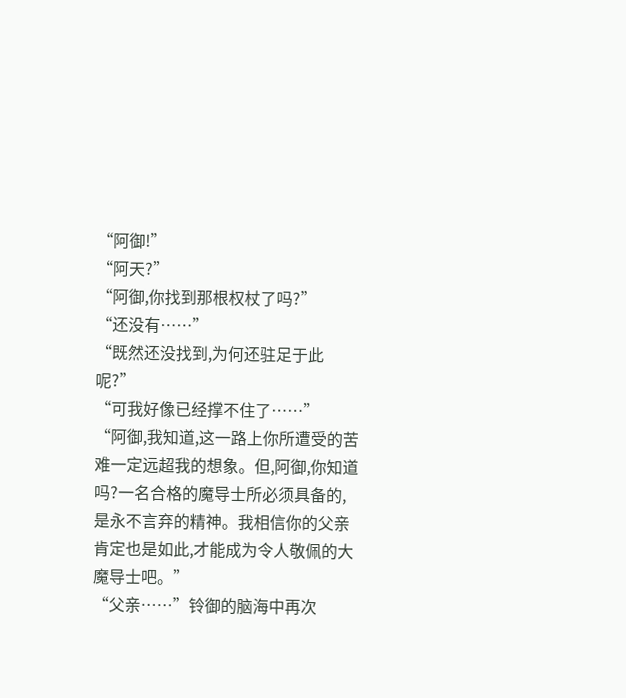“阿御!”
“阿天?”
“阿御,你找到那根权杖了吗?”
“还没有……”
“既然还没找到,为何还驻足于此呢?”
“可我好像已经撑不住了……”
“阿御,我知道,这一路上你所遭受的苦难一定远超我的想象。但,阿御,你知道吗?一名合格的魔导士所必须具备的,是永不言弃的精神。我相信你的父亲肯定也是如此,才能成为令人敬佩的大魔导士吧。”
“父亲……”铃御的脑海中再次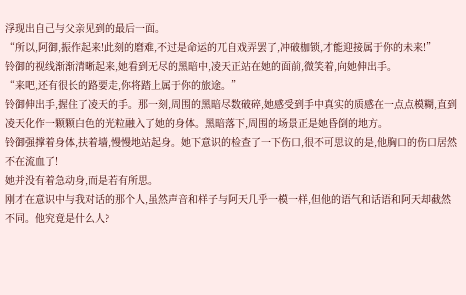浮现出自己与父亲见到的最后一面。
“所以,阿御,振作起来!此刻的磨难,不过是命运的兀自戏弄罢了,冲破枷锁,才能迎接属于你的未来!”
铃御的视线渐渐清晰起来,她看到无尽的黑暗中,凌天正站在她的面前,微笑着,向她伸出手。
“来吧,还有很长的路要走,你将踏上属于你的旅途。”
铃御伸出手,握住了凌天的手。那一刻,周围的黑暗尽数破碎,她感受到手中真实的质感在一点点模糊,直到凌天化作一颗颗白色的光粒融入了她的身体。黑暗落下,周围的场景正是她昏倒的地方。
铃御强撑着身体,扶着墙,慢慢地站起身。她下意识的检查了一下伤口,很不可思议的是,他胸口的伤口居然不在流血了!
她并没有着急动身,而是若有所思。
刚才在意识中与我对话的那个人,虽然声音和样子与阿天几乎一模一样,但他的语气和话语和阿天却截然不同。他究竟是什么人?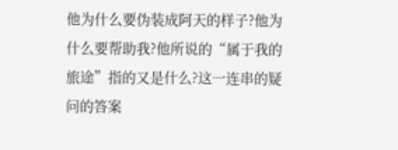他为什么要伪装成阿天的样子?他为什么要帮助我?他所说的“属于我的旅途”指的又是什么?这一连串的疑问的答案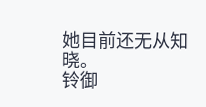她目前还无从知晓。
铃御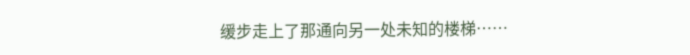缓步走上了那通向另一处未知的楼梯……